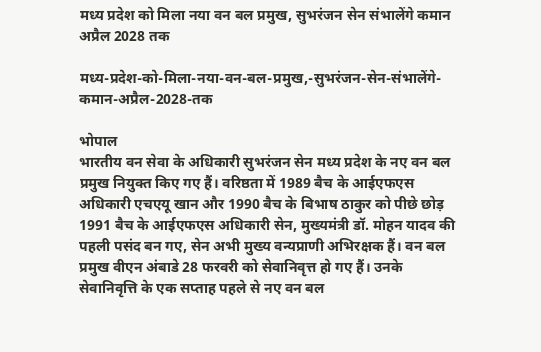मध्य प्रदेश को मिला नया वन बल प्रमुख, सुभरंजन सेन संभालेंगे कमान अप्रैल 2028 तक

मध्य-प्रदेश-को-मिला-नया-वन-बल-प्रमुख,-सुभरंजन-सेन-संभालेंगे-कमान-अप्रैल-2028-तक

भोपाल
भारतीय वन सेवा के अधिकारी सुभरंजन सेन मध्य प्रदेश के नए वन बल प्रमुख नियुक्त किए गए हैं। वरिष्ठता में 1989 बैच के आईएफएस अधिकारी एचएयू खान और 1990 बैच के बिभाष ठाकुर को पीछे छोड़ 1991 बैच के आईएफएस अधिकारी सेन, मुख्यमंत्री डॉ. मोहन यादव की पहली पसंद बन गए, सेन अभी मुख्य वन्यप्राणी अभिरक्षक हैं। वन बल प्रमुख वीएन अंबाडे 28 फरवरी को सेवानिवृत्त हो गए हैं। उनके सेवानिवृत्ति के एक सप्ताह पहले से नए वन बल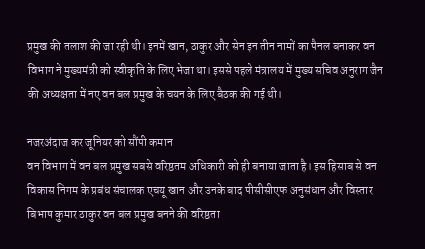प्रमुख की तलाश की जा रही थी। इनमें खान, ठाकुर और सेन इन तीन नामों का पैनल बनाकर वन विभाग ने मुख्यमंत्री को स्वीकृति के लिए भेजा था। इससे पहले मंत्रालय में मुख्य सचिव अनुराग जैन की अध्यक्षता में नए वन बल प्रमुख के चयन के लिए बैठक की गई थी।

नजरअंदाज कर जूनियर को सौंपी कमान
वन विभाग में वन बल प्रमुख सबसे वरिष्ठतम अधिकारी को ही बनाया जाता है। इस हिसाब से वन विकास निगम के प्रबंध संचालक एचयू खान और उनके बाद पीसीसीएफ अनुसंधान और विस्तार बिभाष कुमार ठाकुर वन बल प्रमुख बनने की वरिष्ठता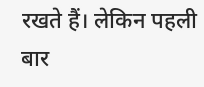रखते हैं। लेकिन पहली बार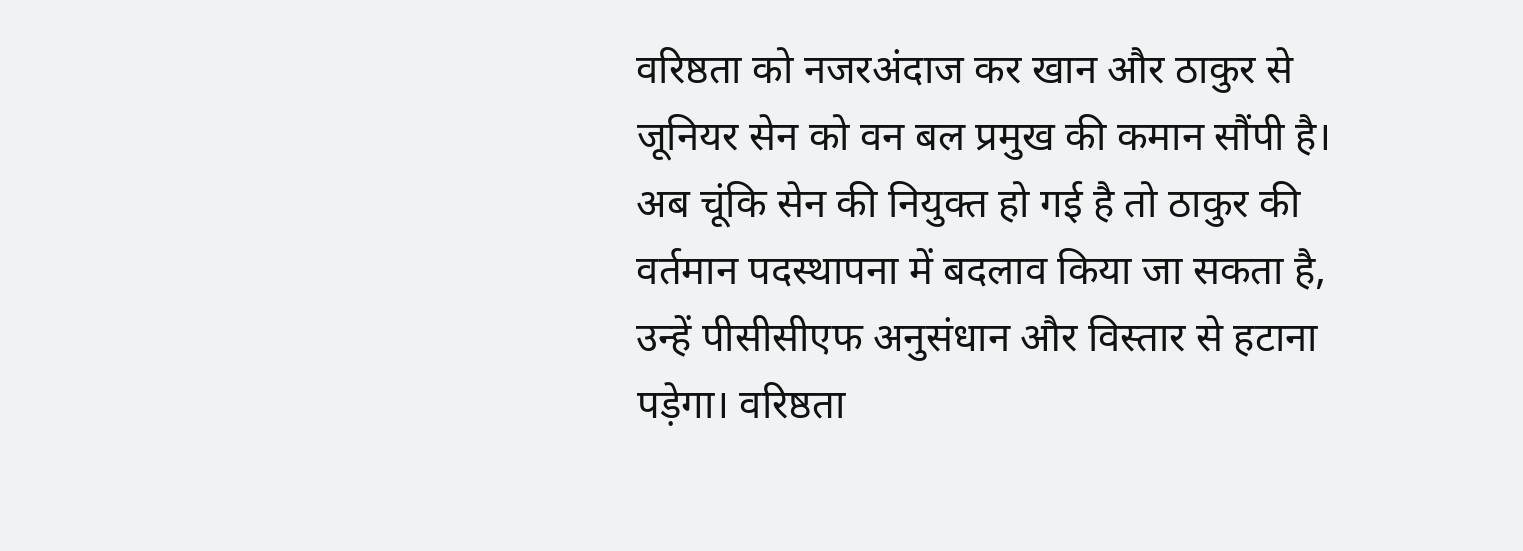वरिष्ठता को नजरअंदाज कर खान और ठाकुर से जूनियर सेन को वन बल प्रमुख की कमान सौंपी है। अब चूंकि सेन की नियुक्त हो गई है तो ठाकुर की वर्तमान पदस्थापना में बदलाव किया जा सकता है, उन्हें पीसीसीएफ अनुसंधान और विस्तार से हटाना पड़ेगा। वरिष्ठता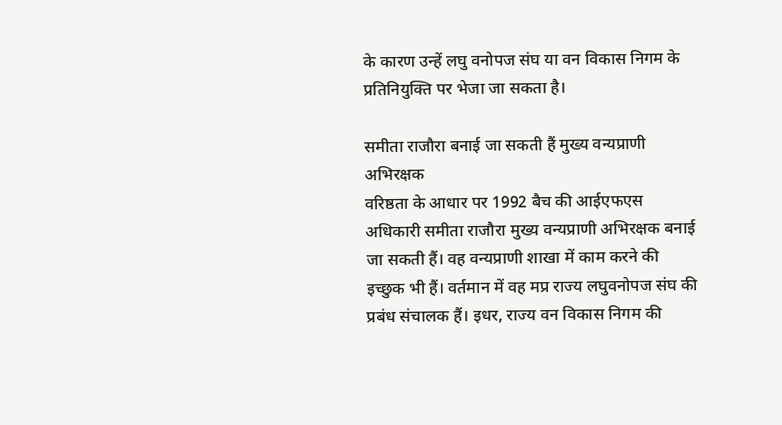के कारण उन्हें लघु वनोपज संघ या वन विकास निगम के प्रतिनियुक्ति पर भेजा जा सकता है।

समीता राजौरा बनाई जा सकती हैं मुख्य वन्यप्राणी अभिरक्षक
वरिष्ठता के आधार पर 1992 बैच की आईएफएस अधिकारी समीता राजौरा मुख्य वन्यप्राणी अभिरक्षक बनाई जा सकती हैं। वह वन्यप्राणी शाखा में काम करने की इच्छुक भी हैं। वर्तमान में वह मप्र राज्य लघुवनोपज संघ की प्रबंध संचालक हैं। इधर, राज्य वन विकास निगम की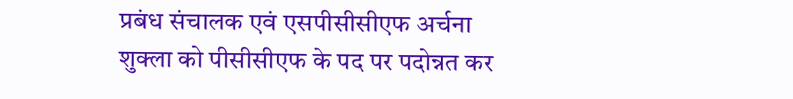प्रबंध संचालक एवं एसपीसीसीएफ अर्चना शुक्ला को पीसीसीएफ के पद पर पदोन्नत कर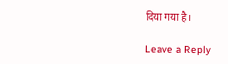दिया गया है।

Leave a Reply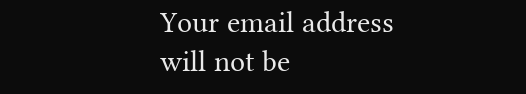Your email address will not be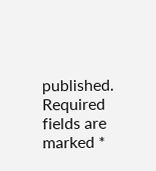published. Required fields are marked *